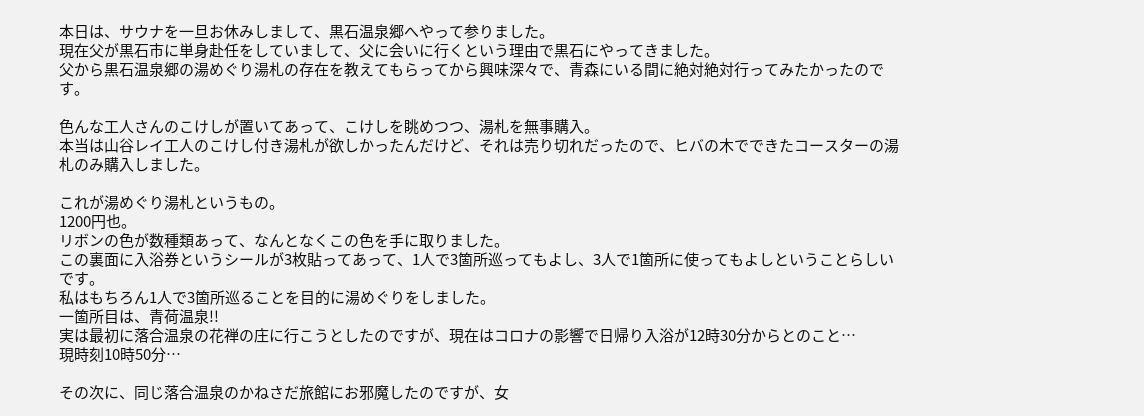本日は、サウナを一旦お休みしまして、黒石温泉郷へやって参りました。
現在父が黒石市に単身赴任をしていまして、父に会いに行くという理由で黒石にやってきました。
父から黒石温泉郷の湯めぐり湯札の存在を教えてもらってから興味深々で、青森にいる間に絶対絶対行ってみたかったのです。

色んな工人さんのこけしが置いてあって、こけしを眺めつつ、湯札を無事購入。
本当は山谷レイ工人のこけし付き湯札が欲しかったんだけど、それは売り切れだったので、ヒバの木でできたコースターの湯札のみ購入しました。

これが湯めぐり湯札というもの。
1200円也。
リボンの色が数種類あって、なんとなくこの色を手に取りました。
この裏面に入浴券というシールが3枚貼ってあって、1人で3箇所巡ってもよし、3人で1箇所に使ってもよしということらしいです。
私はもちろん1人で3箇所巡ることを目的に湯めぐりをしました。
一箇所目は、青荷温泉!!
実は最初に落合温泉の花禅の庄に行こうとしたのですが、現在はコロナの影響で日帰り入浴が12時30分からとのこと…
現時刻10時50分…

その次に、同じ落合温泉のかねさだ旅館にお邪魔したのですが、女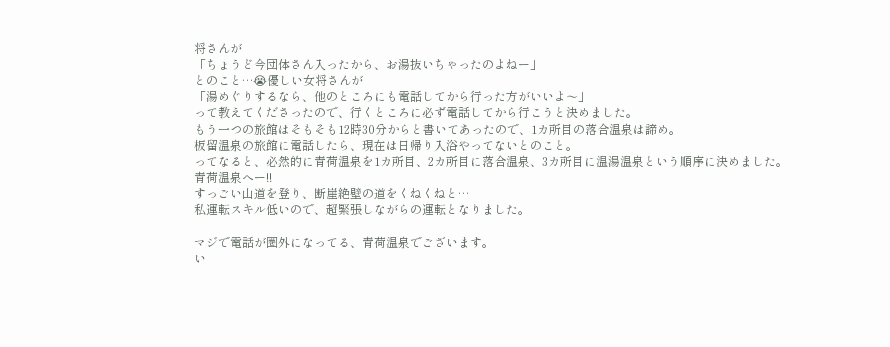将さんが
「ちょうど今団体さん入ったから、お湯抜いちゃったのよねー」
とのこと…😭優しい女将さんが
「湯めぐりするなら、他のところにも電話してから行った方がいいよ〜」
って教えてくださったので、行くところに必ず電話してから行こうと決めました。
もう一つの旅館はそもそも12時30分からと書いてあったので、1カ所目の落合温泉は諦め。
板留温泉の旅館に電話したら、現在は日帰り入浴やってないとのこと。
ってなると、必然的に青荷温泉を1カ所目、2カ所目に落合温泉、3カ所目に温湯温泉という順序に決めました。
青荷温泉へー!!
すっごい山道を登り、断崖絶壁の道をくねくねと…
私運転スキル低いので、超緊張しながらの運転となりました。

マジで電話が圏外になってる、青荷温泉でございます。
い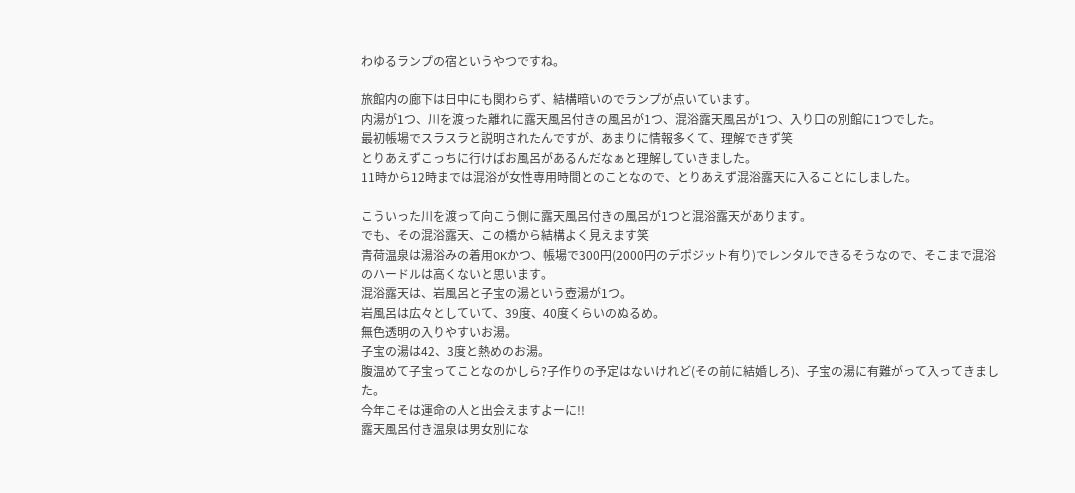わゆるランプの宿というやつですね。

旅館内の廊下は日中にも関わらず、結構暗いのでランプが点いています。
内湯が1つ、川を渡った離れに露天風呂付きの風呂が1つ、混浴露天風呂が1つ、入り口の別館に1つでした。
最初帳場でスラスラと説明されたんですが、あまりに情報多くて、理解できず笑
とりあえずこっちに行けばお風呂があるんだなぁと理解していきました。
11時から12時までは混浴が女性専用時間とのことなので、とりあえず混浴露天に入ることにしました。

こういった川を渡って向こう側に露天風呂付きの風呂が1つと混浴露天があります。
でも、その混浴露天、この橋から結構よく見えます笑
青荷温泉は湯浴みの着用OKかつ、帳場で300円(2000円のデポジット有り)でレンタルできるそうなので、そこまで混浴のハードルは高くないと思います。
混浴露天は、岩風呂と子宝の湯という壺湯が1つ。
岩風呂は広々としていて、39度、40度くらいのぬるめ。
無色透明の入りやすいお湯。
子宝の湯は42、3度と熱めのお湯。
腹温めて子宝ってことなのかしら?子作りの予定はないけれど(その前に結婚しろ)、子宝の湯に有難がって入ってきました。
今年こそは運命の人と出会えますよーに!!
露天風呂付き温泉は男女別にな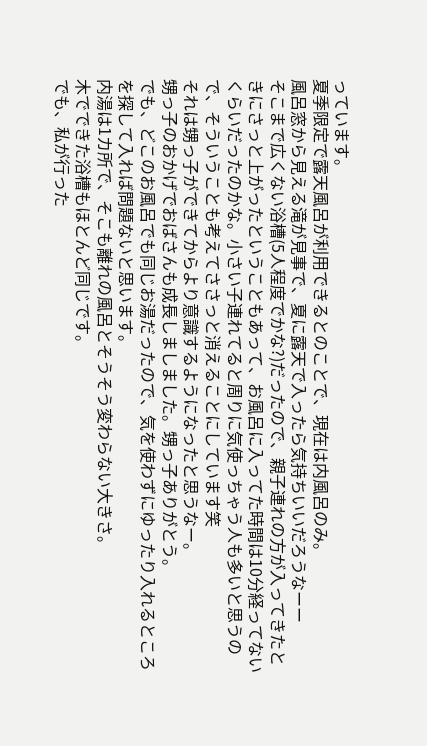っています。
夏季限定で露天風呂が利用できるとのことで、現在は内風呂のみ。
風呂窓から見える滝が見事で、夏に露天で入ったら気持ちいいだろうなーー
そこまで広くない浴槽(5人程度でかな?)だったので、親子連れの方が入ってきたときにさっと上がったということもあって、お風呂に入ってた時間は10分経ってないくらいだったのかな。小さい子連れてると周りに気使っちゃう人も多いと思うので、そういうことも考えてささっと消えることにしています笑
それは甥っ子ができてからより意識するようになったと思うなー。
甥っ子のおかげでおばさんも成長しましました。甥っ子ありがとう。
でも、どこのお風呂でも同じお湯だったので、気を使わずにゆったり入れるところを探して入れば問題ないと思います。
内湯は1カ所で、そこも離れの風呂とそうそう変わらない大きさ。
木でできた浴槽もほとんど同じです。
でも、私が行った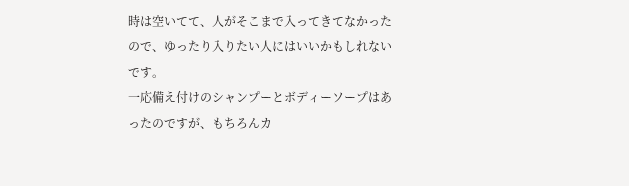時は空いてて、人がそこまで入ってきてなかったので、ゆったり入りたい人にはいいかもしれないです。
一応備え付けのシャンプーとボディーソープはあったのですが、もちろんカ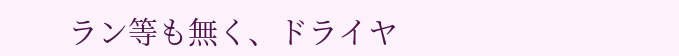ラン等も無く、ドライヤ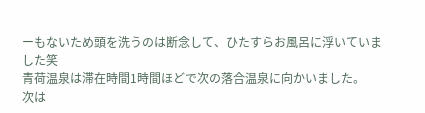ーもないため頭を洗うのは断念して、ひたすらお風呂に浮いていました笑
青荷温泉は滞在時間1時間ほどで次の落合温泉に向かいました。
次は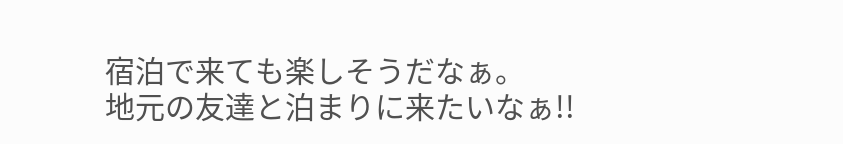宿泊で来ても楽しそうだなぁ。
地元の友達と泊まりに来たいなぁ!!